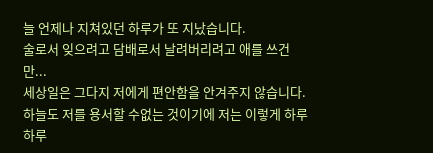늘 언제나 지쳐있던 하루가 또 지났습니다.
술로서 잊으려고 담배로서 날려버리려고 애를 쓰건만...
세상일은 그다지 저에게 편안함을 안겨주지 않습니다.
하늘도 저를 용서할 수없는 것이기에 저는 이렇게 하루 하루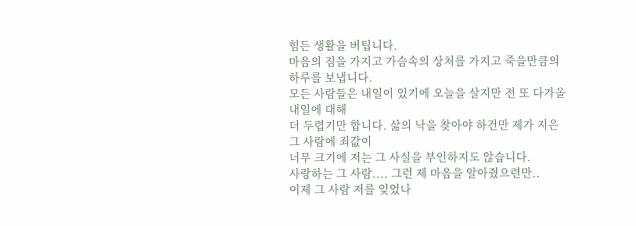힘든 생활을 버팁니다.
마음의 짐을 가지고 가슴속의 상처를 가지고 죽을만큼의 하루를 보냅니다.
모든 사람들은 내일이 있기에 오늘을 살지만 전 또 다가올 내일에 대해
더 두렵기만 합니다. 삶의 낙을 찾아야 하건만 제가 지은 그 사람에 죄값이
너무 크기에 저는 그 사실을 부인하지도 않습니다.
사랑하는 그 사람.... 그런 제 마음을 알아줬으련만..
이제 그 사람 저를 잊었나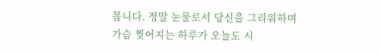봅니다. 정말 눈물로서 당신을 그리워하며
가슴 찢어지는 하루가 오늘도 시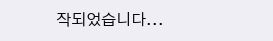작되었습니다...